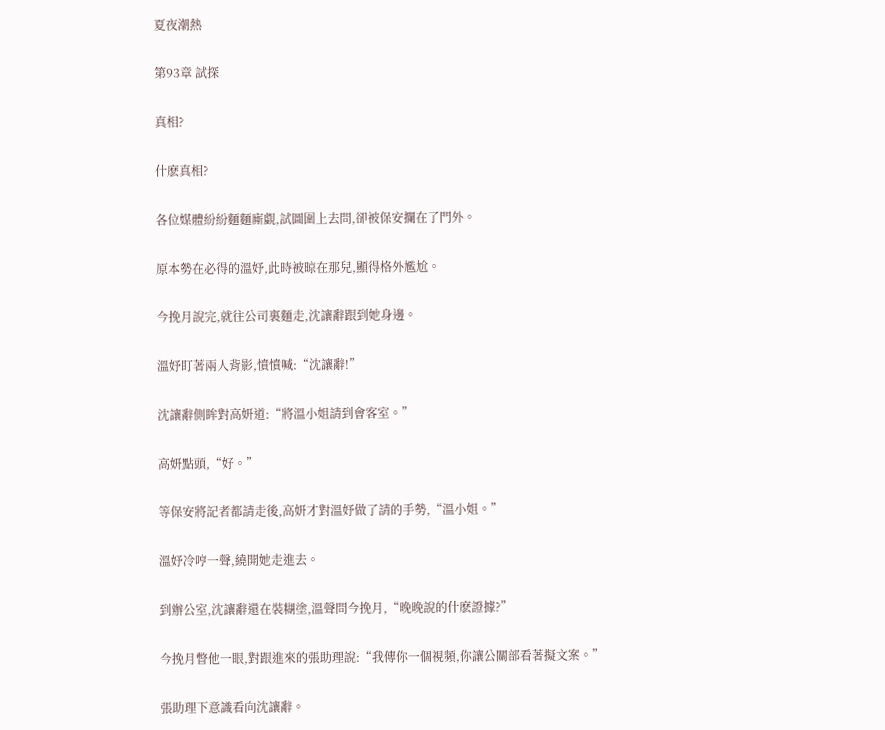夏夜潮熱

第93章 試探

真相?

什麽真相?

各位媒體紛紛麵麵廝覷,試圖圍上去問,卻被保安攔在了門外。

原本勢在必得的溫妤,此時被晾在那兒,顯得格外尷尬。

今挽月說完,就往公司裏麵走,沈讓辭跟到她身邊。

溫妤盯著兩人背影,憤憤喊:“沈讓辭!”

沈讓辭側眸對高妍道:“將溫小姐請到會客室。”

高妍點頭,“好。”

等保安將記者都請走後,高妍才對溫妤做了請的手勢,“溫小姐。”

溫妤冷哼一聲,繞開她走進去。

到辦公室,沈讓辭還在裝糊塗,溫聲問今挽月,“晚晚說的什麽證據?”

今挽月瞥他一眼,對跟進來的張助理說:“我傳你一個視頻,你讓公關部看著擬文案。”

張助理下意識看向沈讓辭。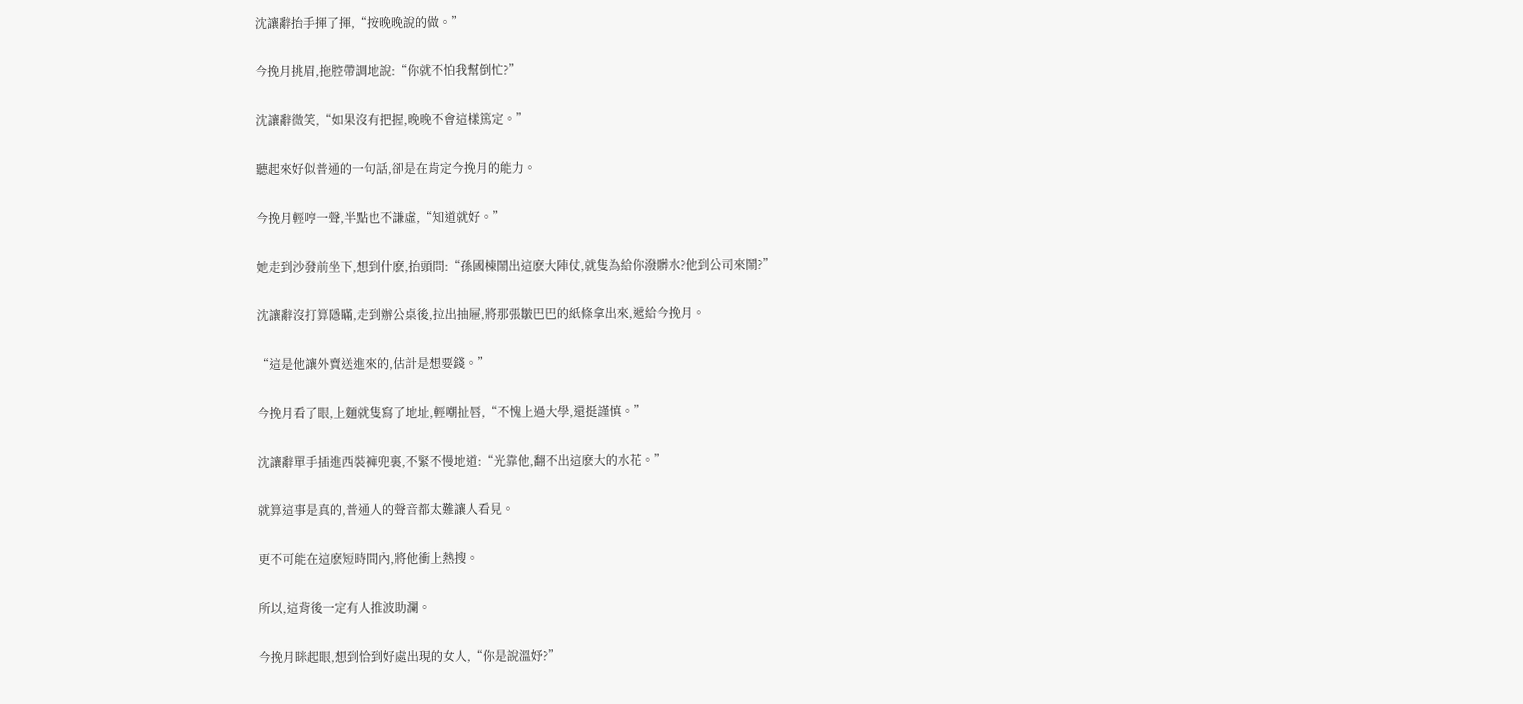沈讓辭抬手揮了揮,“按晚晚說的做。”

今挽月挑眉,拖腔帶調地說:“你就不怕我幫倒忙?”

沈讓辭微笑,“如果沒有把握,晚晚不會這樣篤定。”

聽起來好似普通的一句話,卻是在肯定今挽月的能力。

今挽月輕哼一聲,半點也不謙虛,“知道就好。”

她走到沙發前坐下,想到什麽,抬頭問:“孫國棟鬧出這麽大陣仗,就隻為給你潑髒水?他到公司來鬧?”

沈讓辭沒打算隱瞞,走到辦公桌後,拉出抽屜,將那張皺巴巴的紙條拿出來,遞給今挽月。

“這是他讓外賣送進來的,估計是想要錢。”

今挽月看了眼,上麵就隻寫了地址,輕嘲扯唇,“不愧上過大學,還挺謹慎。”

沈讓辭單手插進西裝褲兜裏,不緊不慢地道:“光靠他,翻不出這麽大的水花。”

就算這事是真的,普通人的聲音都太難讓人看見。

更不可能在這麽短時間內,將他衝上熱搜。

所以,這背後一定有人推波助瀾。

今挽月眯起眼,想到恰到好處出現的女人,“你是說溫妤?”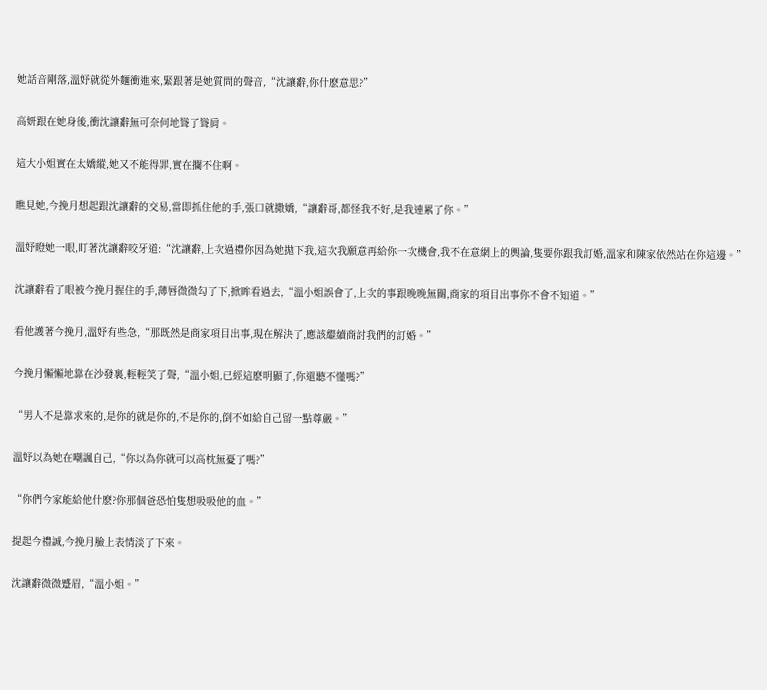她話音剛落,溫妤就從外麵衝進來,緊跟著是她質問的聲音,“沈讓辭,你什麽意思?”

高妍跟在她身後,衝沈讓辭無可奈何地聳了聳肩。

這大小姐實在太嬌縱,她又不能得罪,實在攔不住啊。

瞧見她,今挽月想起跟沈讓辭的交易,當即抓住他的手,張口就撒嬌,“讓辭哥,都怪我不好,是我連累了你。”

溫妤瞪她一眼,盯著沈讓辭咬牙道:“沈讓辭,上次過禮你因為她拋下我,這次我願意再給你一次機會,我不在意網上的輿論,隻要你跟我訂婚,溫家和陳家依然站在你這邊。”

沈讓辭看了眼被今挽月握住的手,薄唇微微勾了下,掀眸看過去,“溫小姐誤會了,上次的事跟晚晚無關,商家的項目出事你不會不知道。”

看他護著今挽月,溫妤有些急,“那既然是商家項目出事,現在解決了,應該繼續商討我們的訂婚。”

今挽月懶懶地靠在沙發裏,輕輕笑了聲,“溫小姐,已經這麽明顯了,你還聽不懂嗎?”

“男人不是靠求來的,是你的就是你的,不是你的,倒不如給自己留一點尊嚴。”

溫妤以為她在嘲諷自己,“你以為你就可以高枕無憂了嗎?”

“你們今家能給他什麽?你那個爸恐怕隻想吸吸他的血。”

提起今禮誠,今挽月臉上表情淡了下來。

沈讓辭微微蹙眉,“溫小姐。”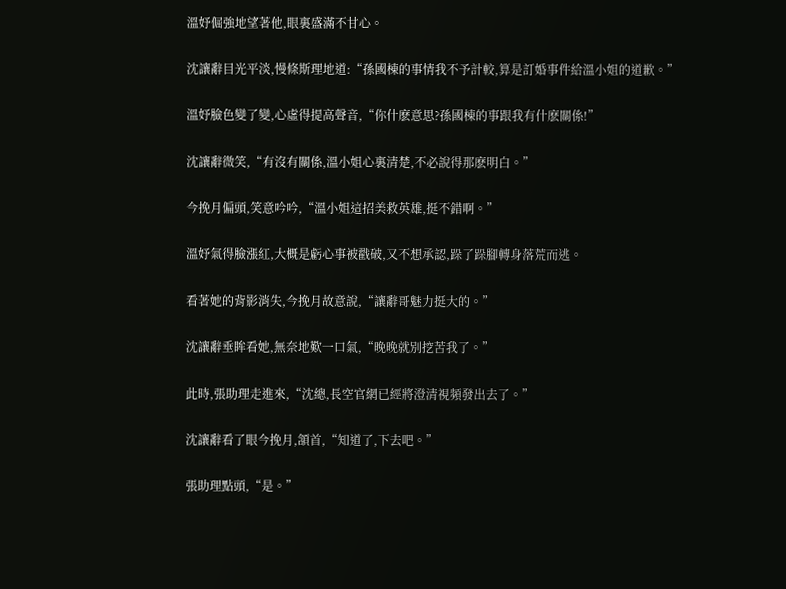溫妤倔強地望著他,眼裏盛滿不甘心。

沈讓辭目光平淡,慢條斯理地道:“孫國棟的事情我不予計較,算是訂婚事件給溫小姐的道歉。”

溫妤臉色變了變,心虛得提高聲音,“你什麽意思?孫國棟的事跟我有什麽關係!”

沈讓辭微笑,“有沒有關係,溫小姐心裏清楚,不必說得那麽明白。”

今挽月偏頭,笑意吟吟,“溫小姐這招美救英雄,挺不錯啊。”

溫妤氣得臉漲紅,大概是虧心事被戳破,又不想承認,跺了跺腳轉身落荒而逃。

看著她的背影消失,今挽月故意說,“讓辭哥魅力挺大的。”

沈讓辭垂眸看她,無奈地歎一口氣,“晚晚就別挖苦我了。”

此時,張助理走進來,“沈總,長空官網已經將澄清視頻發出去了。”

沈讓辭看了眼今挽月,頷首,“知道了,下去吧。”

張助理點頭,“是。”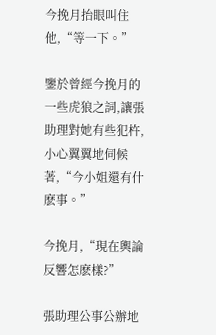今挽月抬眼叫住他,“等一下。”

鑒於曾經今挽月的一些虎狼之詞,讓張助理對她有些犯杵,小心翼翼地伺候著,“今小姐還有什麽事。”

今挽月,“現在輿論反響怎麽樣?”

張助理公事公辦地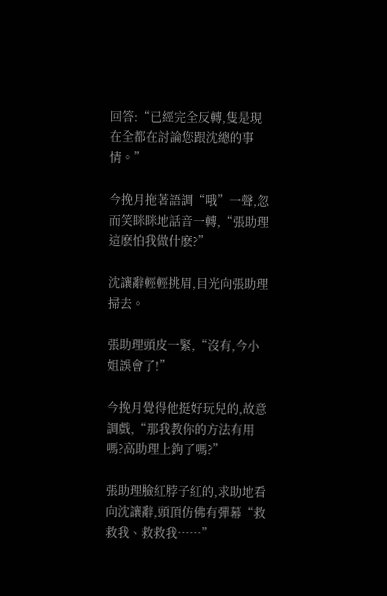回答:“已經完全反轉,隻是現在全都在討論您跟沈總的事情。”

今挽月拖著語調“哦”一聲,忽而笑眯眯地話音一轉,“張助理這麽怕我做什麽?”

沈讓辭輕輕挑眉,目光向張助理掃去。

張助理頭皮一緊,“沒有,今小姐誤會了!”

今挽月覺得他挺好玩兒的,故意調戲,“那我教你的方法有用嗎?高助理上鉤了嗎?”

張助理臉紅脖子紅的,求助地看向沈讓辭,頭頂仿佛有彈幕“救救我、救救我……”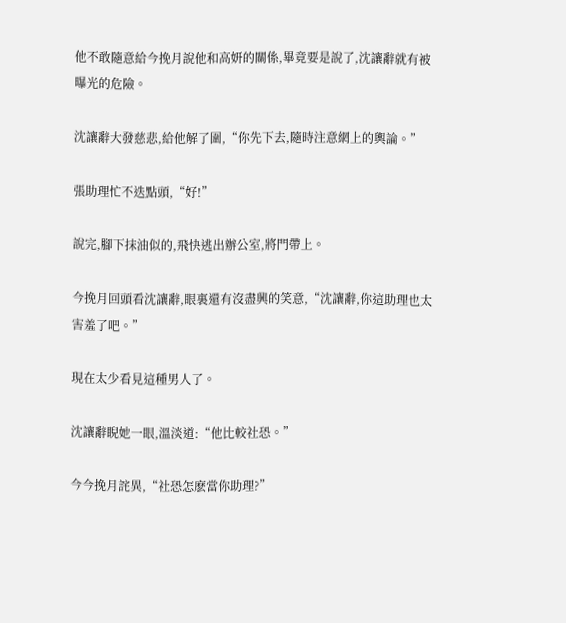他不敢隨意給今挽月說他和高妍的關係,畢竟要是說了,沈讓辭就有被曝光的危險。

沈讓辭大發慈悲,給他解了圍,“你先下去,隨時注意網上的輿論。”

張助理忙不迭點頭,“好!”

說完,腳下抹油似的,飛快逃出辦公室,將門帶上。

今挽月回頭看沈讓辭,眼裏還有沒盡興的笑意,“沈讓辭,你這助理也太害羞了吧。”

現在太少看見這種男人了。

沈讓辭睨她一眼,溫淡道:“他比較社恐。”

今今挽月詫異,“社恐怎麽當你助理?”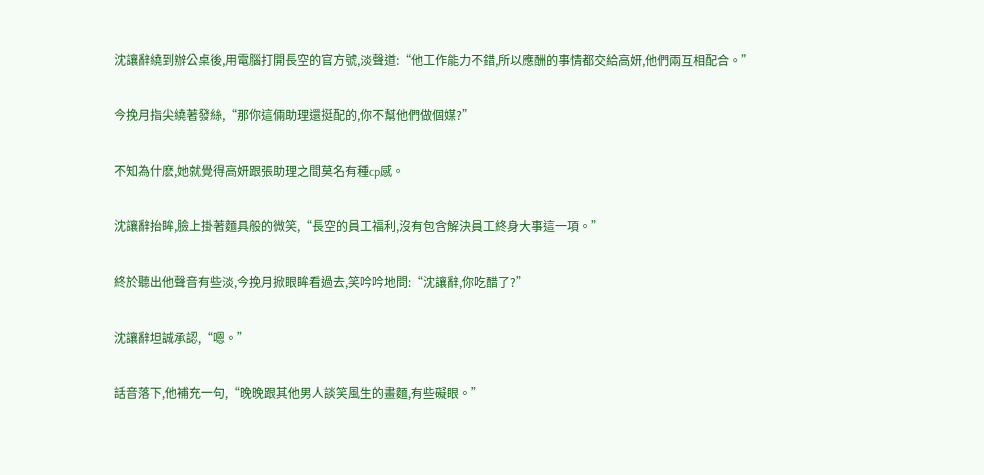沈讓辭繞到辦公桌後,用電腦打開長空的官方號,淡聲道:“他工作能力不錯,所以應酬的事情都交給高妍,他們兩互相配合。”

今挽月指尖繞著發絲,“那你這倆助理還挺配的,你不幫他們做個媒?”

不知為什麽,她就覺得高妍跟張助理之間莫名有種cp感。

沈讓辭抬眸,臉上掛著麵具般的微笑,“長空的員工福利,沒有包含解決員工終身大事這一項。”

終於聽出他聲音有些淡,今挽月掀眼眸看過去,笑吟吟地問:“沈讓辭,你吃醋了?”

沈讓辭坦誠承認,“嗯。”

話音落下,他補充一句,“晚晚跟其他男人談笑風生的畫麵,有些礙眼。”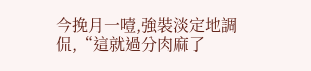今挽月一噎,強裝淡定地調侃,“這就過分肉麻了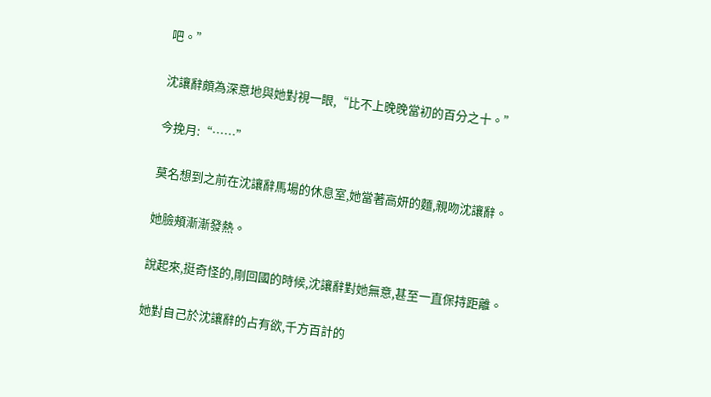吧。”

沈讓辭頗為深意地與她對視一眼,“比不上晚晚當初的百分之十。”

今挽月:“……”

莫名想到之前在沈讓辭馬場的休息室,她當著高妍的麵,親吻沈讓辭。

她臉頰漸漸發熱。

說起來,挺奇怪的,剛回國的時候,沈讓辭對她無意,甚至一直保持距離。

她對自己於沈讓辭的占有欲,千方百計的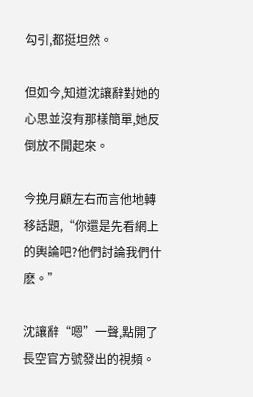勾引,都挺坦然。

但如今,知道沈讓辭對她的心思並沒有那樣簡單,她反倒放不開起來。

今挽月顧左右而言他地轉移話題,“你還是先看網上的輿論吧?他們討論我們什麽。”

沈讓辭“嗯”一聲,點開了長空官方號發出的視頻。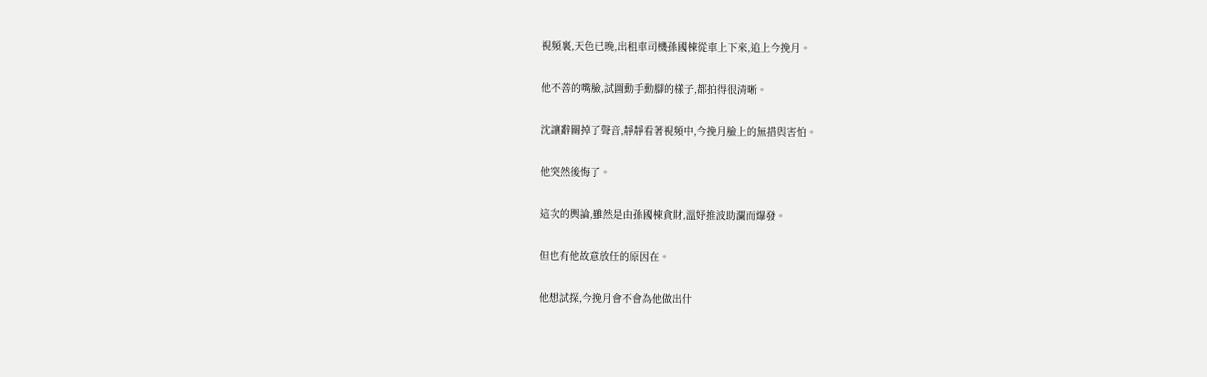視頻裏,天色已晚,出租車司機孫國棟從車上下來,追上今挽月。

他不善的嘴臉,試圖動手動腳的樣子,都拍得很清晰。

沈讓辭關掉了聲音,靜靜看著視頻中,今挽月臉上的無措與害怕。

他突然後悔了。

這次的輿論,雖然是由孫國棟貪財,溫妤推波助瀾而爆發。

但也有他故意放任的原因在。

他想試探,今挽月會不會為他做出什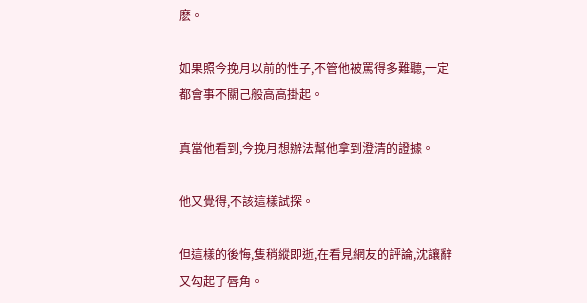麽。

如果照今挽月以前的性子,不管他被罵得多難聽,一定都會事不關己般高高掛起。

真當他看到,今挽月想辦法幫他拿到澄清的證據。

他又覺得,不該這樣試探。

但這樣的後悔,隻稍縱即逝,在看見網友的評論,沈讓辭又勾起了唇角。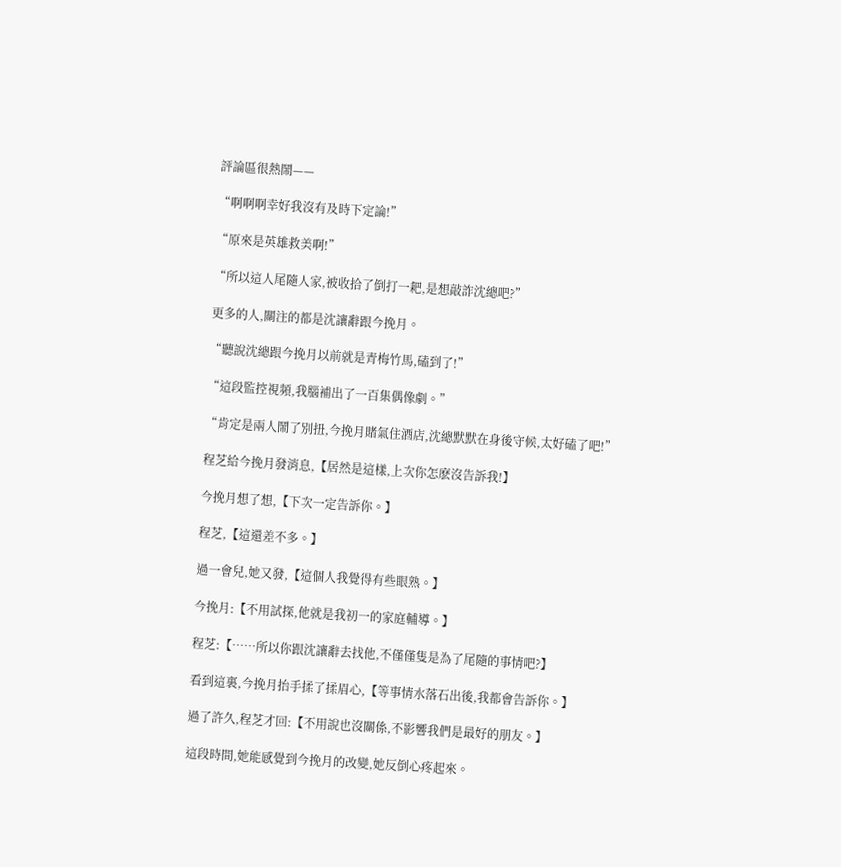評論區很熱鬧——

“啊啊啊幸好我沒有及時下定論!”

“原來是英雄救美啊!”

“所以這人尾隨人家,被收拾了倒打一耙,是想敲詐沈總吧?”

更多的人,關注的都是沈讓辭跟今挽月。

“聽說沈總跟今挽月以前就是青梅竹馬,磕到了!”

“這段監控視頻,我腦補出了一百集偶像劇。”

“肯定是兩人鬧了別扭,今挽月賭氣住酒店,沈總默默在身後守候,太好磕了吧!”

程芝給今挽月發消息,【居然是這樣,上次你怎麽沒告訴我!】

今挽月想了想,【下次一定告訴你。】

程芝,【這還差不多。】

過一會兒,她又發,【這個人我覺得有些眼熟。】

今挽月:【不用試探,他就是我初一的家庭輔導。】

程芝:【……所以你跟沈讓辭去找他,不僅僅隻是為了尾隨的事情吧?】

看到這裏,今挽月抬手揉了揉眉心,【等事情水落石出後,我都會告訴你。】

過了許久,程芝才回:【不用說也沒關係,不影響我們是最好的朋友。】

這段時間,她能感覺到今挽月的改變,她反倒心疼起來。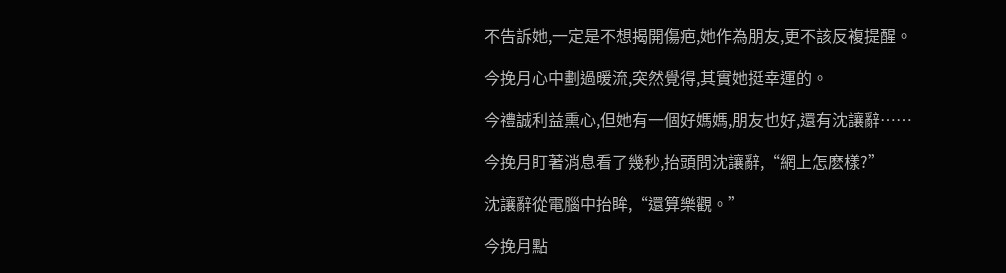不告訴她,一定是不想揭開傷疤,她作為朋友,更不該反複提醒。

今挽月心中劃過暖流,突然覺得,其實她挺幸運的。

今禮誠利益熏心,但她有一個好媽媽,朋友也好,還有沈讓辭……

今挽月盯著消息看了幾秒,抬頭問沈讓辭,“網上怎麽樣?”

沈讓辭從電腦中抬眸,“還算樂觀。”

今挽月點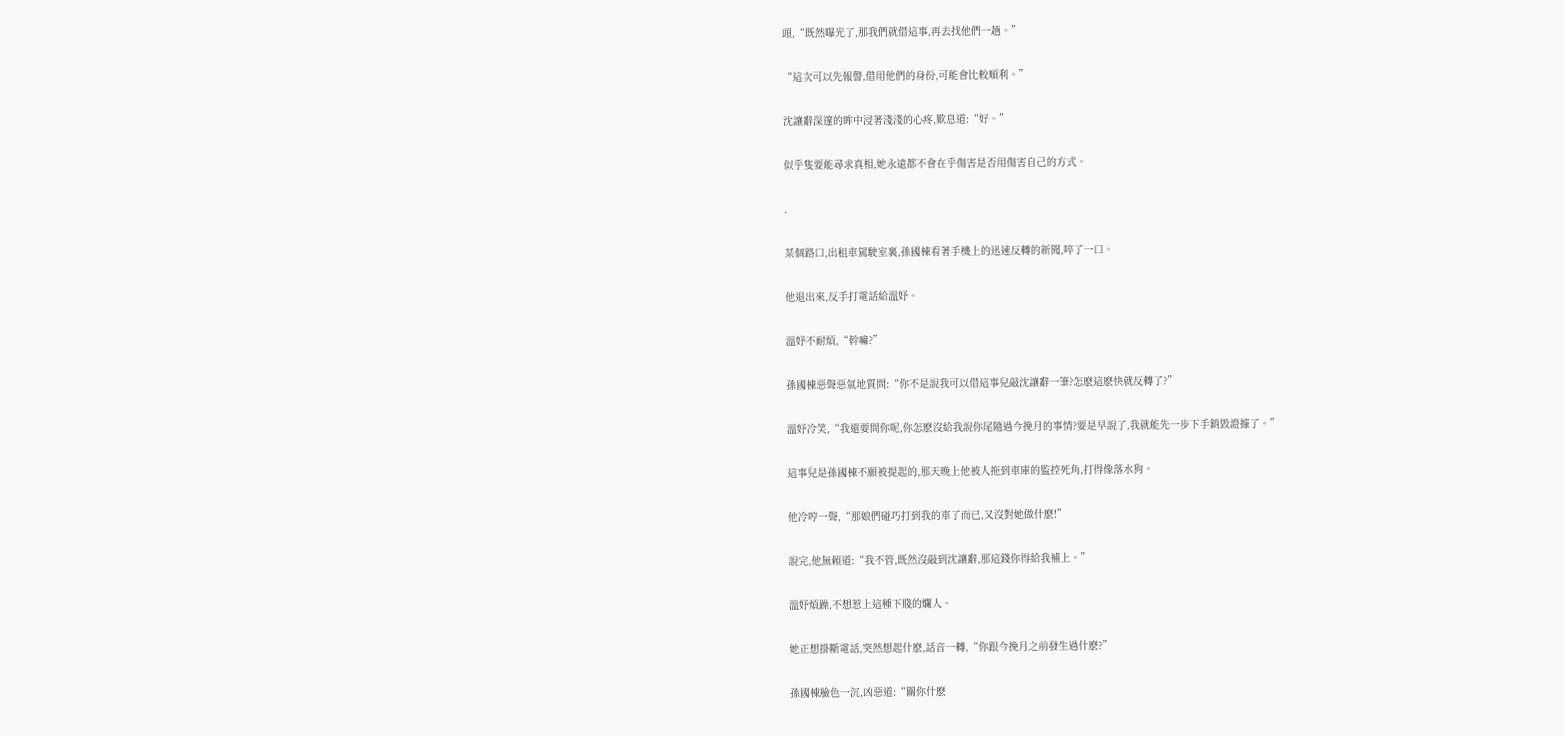頭,“既然曝光了,那我們就借這事,再去找他們一趟。”

“這次可以先報警,借用他們的身份,可能會比較順利。”

沈讓辭深邃的眸中浸著淺淺的心疼,歎息道:“好。”

似乎隻要能尋求真相,她永遠都不會在乎傷害是否用傷害自己的方式。

.

某個路口,出租車駕駛室裏,孫國棟看著手機上的迅速反轉的新聞,啐了一口。

他退出來,反手打電話給溫妤。

溫妤不耐煩,“幹嘛?”

孫國棟惡聲惡氣地質問:“你不是說我可以借這事兒敲沈讓辭一筆?怎麽這麽快就反轉了?”

溫妤冷笑,“我還要問你呢,你怎麽沒給我說你尾隨過今挽月的事情?要是早說了,我就能先一步下手銷毀證據了。”

這事兒是孫國棟不願被提起的,那天晚上他被人拖到車庫的監控死角,打得像落水狗。

他冷哼一聲,“那娘們碰巧打到我的車了而已,又沒對她做什麽!”

說完,他無賴道:“我不管,既然沒敲到沈讓辭,那這錢你得給我補上。”

溫妤煩躁,不想惹上這種下賤的爛人。

她正想掛斷電話,突然想起什麽,話音一轉,“你跟今挽月之前發生過什麽?”

孫國棟臉色一沉,凶惡道:“關你什麽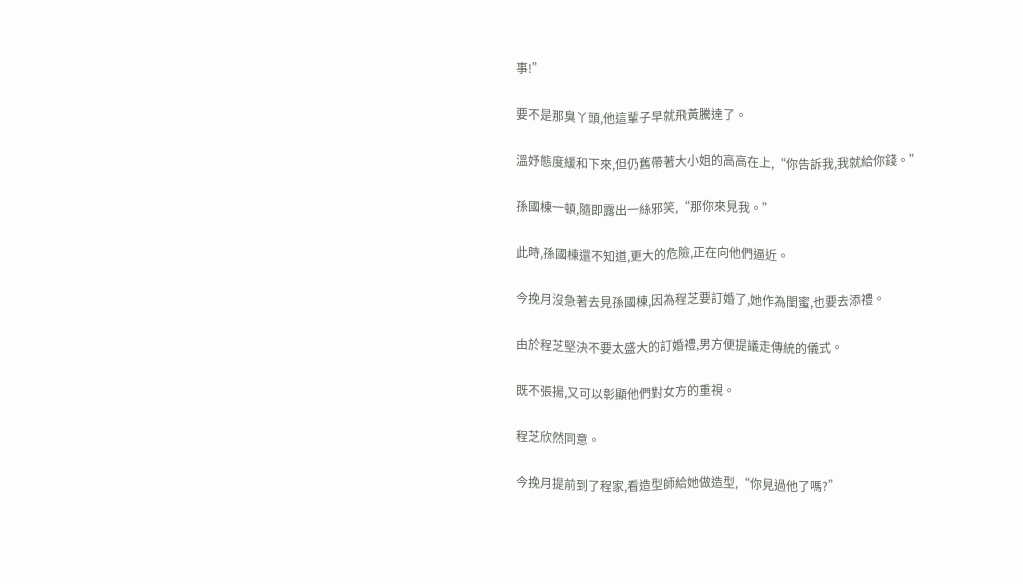事!”

要不是那臭丫頭,他這輩子早就飛黃騰達了。

溫妤態度緩和下來,但仍舊帶著大小姐的高高在上,“你告訴我,我就給你錢。”

孫國棟一頓,隨即露出一絲邪笑,“那你來見我。”

此時,孫國棟還不知道,更大的危險,正在向他們逼近。

今挽月沒急著去見孫國棟,因為程芝要訂婚了,她作為閨蜜,也要去添禮。

由於程芝堅決不要太盛大的訂婚禮,男方便提議走傳統的儀式。

既不張揚,又可以彰顯他們對女方的重視。

程芝欣然同意。

今挽月提前到了程家,看造型師給她做造型,“你見過他了嗎?”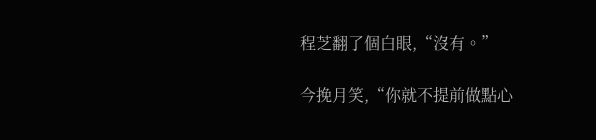程芝翻了個白眼,“沒有。”

今挽月笑,“你就不提前做點心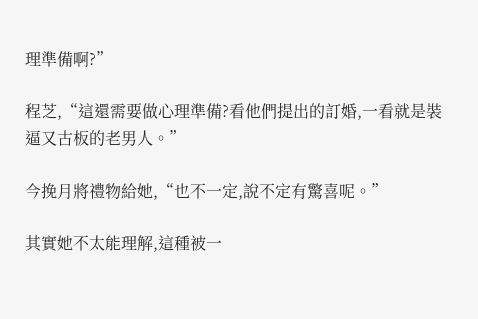理準備啊?”

程芝,“這還需要做心理準備?看他們提出的訂婚,一看就是裝逼又古板的老男人。”

今挽月將禮物給她,“也不一定,說不定有驚喜呢。”

其實她不太能理解,這種被一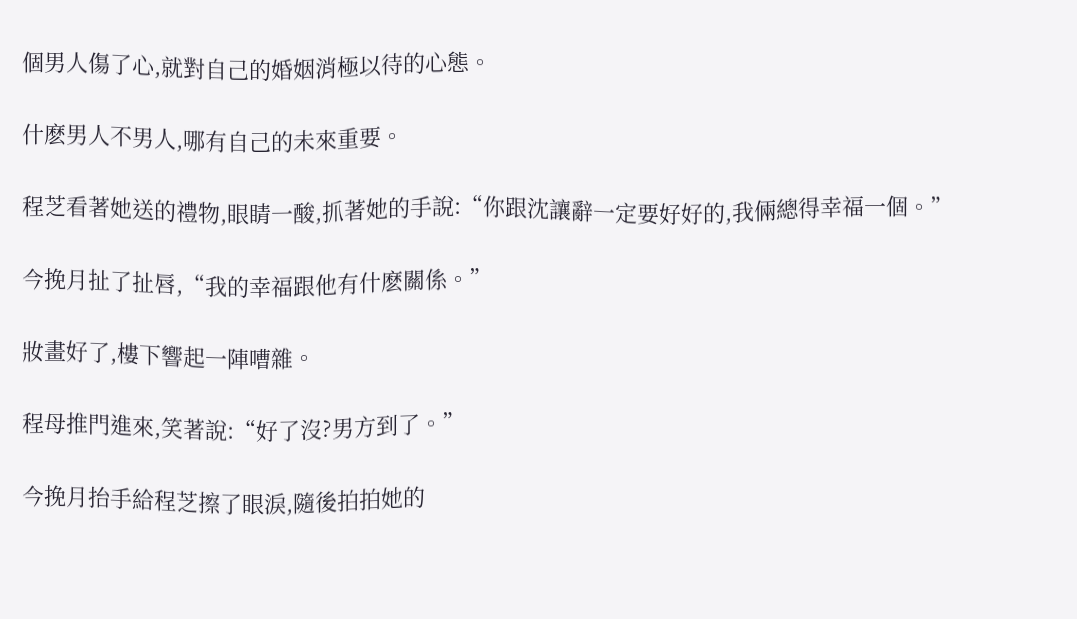個男人傷了心,就對自己的婚姻消極以待的心態。

什麽男人不男人,哪有自己的未來重要。

程芝看著她送的禮物,眼睛一酸,抓著她的手說:“你跟沈讓辭一定要好好的,我倆總得幸福一個。”

今挽月扯了扯唇,“我的幸福跟他有什麽關係。”

妝畫好了,樓下響起一陣嘈雜。

程母推門進來,笑著說:“好了沒?男方到了。”

今挽月抬手給程芝擦了眼淚,隨後拍拍她的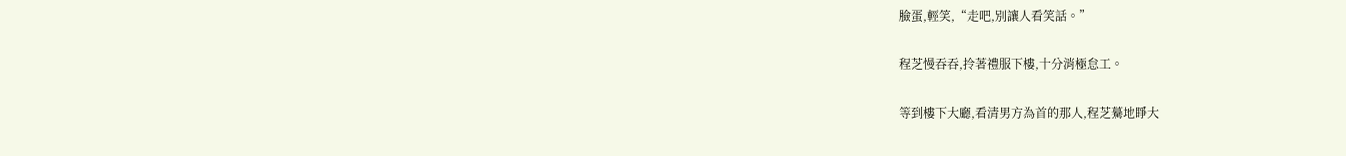臉蛋,輕笑,“走吧,別讓人看笑話。”

程芝慢吞吞,拎著禮服下樓,十分消極怠工。

等到樓下大廳,看清男方為首的那人,程芝驀地睜大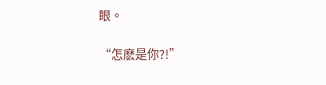眼。

“怎麽是你?!”